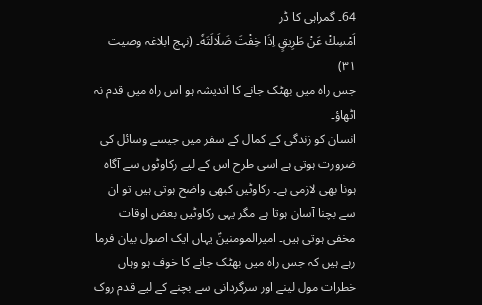64۔ گمراہی کا ڈر
اَمْسِكْ عَنْ طَرِيقٍ اِذَا خِفْتَ ضَلَالَتَهٗ۔ (نہج ابلاغہ وصیت ۳۱)
جس راہ میں بھٹک جانے کا اندیشہ ہو اس راہ میں قدم نہ اٹھاؤ۔
انسان کو زندگی کے کمال کے سفر میں جیسے وسائل کی ضرورت ہوتی ہے اسی طرح اس کے لیے رکاوٹوں سے آگاہ ہونا بھی لازمی ہے۔ رکاوٹیں کبھی واضح ہوتی ہیں تو ان سے بچنا آسان ہوتا ہے مگر یہی رکاوٹیں بعض اوقات مخفی ہوتی ہیں۔ امیرالمومنینؑ یہاں ایک اصول بیان فرما رہے ہیں کہ جس راہ میں بھٹک جانے کا خوف ہو وہاں خطرات مول لینے اور سرگردانی سے بچنے کے لیے قدم روک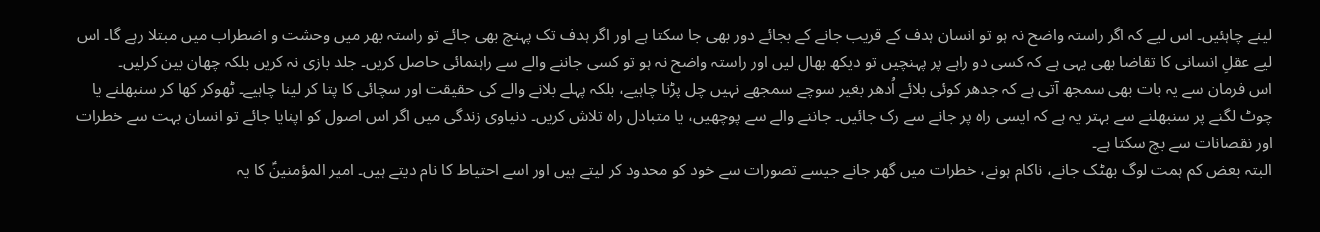لینے چاہئیں۔ اس لیے کہ اگر راستہ واضح نہ ہو تو انسان ہدف کے قریب جانے کے بجائے دور بھی جا سکتا ہے اور اگر ہدف تک پہنچ بھی جائے تو راستہ بھر میں وحشت و اضطراب میں مبتلا رہے گا۔ اس لیے عقلِ انسانی کا تقاضا بھی یہی ہے کہ کسی دو راہے پر پہنچیں تو دیکھ بھال لیں اور راستہ واضح نہ ہو تو کسی جاننے والے سے راہنمائی حاصل کریں۔ جلد بازی نہ کریں بلکہ چھان بین کرلیں۔
اس فرمان سے یہ بات بھی سمجھ آتی ہے کہ جدھر کوئی بلائے اُدھر بغیر سوچے سمجھے نہیں چل پڑنا چاہیے، بلکہ پہلے بلانے والے کی حقیقت اور سچائی کا پتا کر لینا چاہیے۔ ٹھوکر کھا کر سنبھلنے یا چوٹ لگنے پر سنبھلنے سے بہتر یہ ہے کہ ایسی راہ پر جانے سے رک جائیں۔ جاننے والے سے پوچھیں، یا متبادل راہ تلاش کریں۔ دنیاوی زندگی میں اگر اس اصول کو اپنایا جائے تو انسان بہت سے خطرات اور نقصانات سے بچ سکتا ہے۔
البتہ بعض کم ہمت لوگ بھٹک جانے، ناکام ہونے، خطرات میں گھر جانے جیسے تصورات سے خود کو محدود کر لیتے ہیں اور اسے احتیاط کا نام دیتے ہیں۔ امیر المؤمنینؑ کا یہ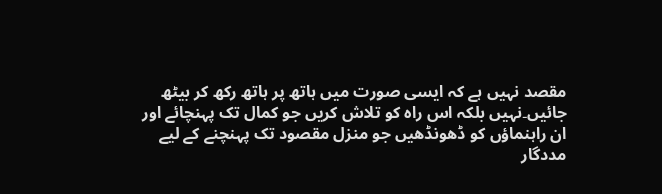مقصد نہیں ہے کہ ایسی صورت میں ہاتھ پر ہاتھ رکھ کر بیٹھ جائیں۔نہیں بلکہ اس راہ کو تلاش کریں جو کمال تک پہنچائے اور ان راہنماؤں کو ڈھونڈھیں جو منزل مقصود تک پہنچنے کے لیے مددگار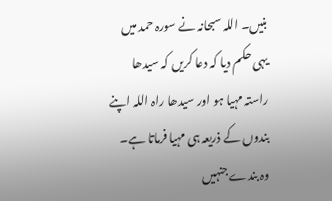بنیں۔ اللہ سبحانہ نے سورہ حمد میں یہی حکم دیا کہ دعا کریں کہ سیدھا راستہ مہیا ہو اور سیدھا راہ اللہ اپنے بندوں کے ذریعہ ہی مہیا فرماتا ہے۔ وہ بندے جنہیں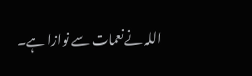اللہ نےنعمات سے نوازا ہے۔